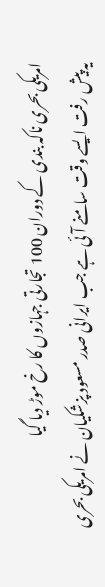امریکی بحری ناکہ بندی کے دوران 100 تجارتی جہازوں کا رخ موڑ دیا گیا
یہ پیش رفت ایسے وقت سامنے آئی ہے جب ایرانی صدر مسعود پزشکیان نے امریکی بحری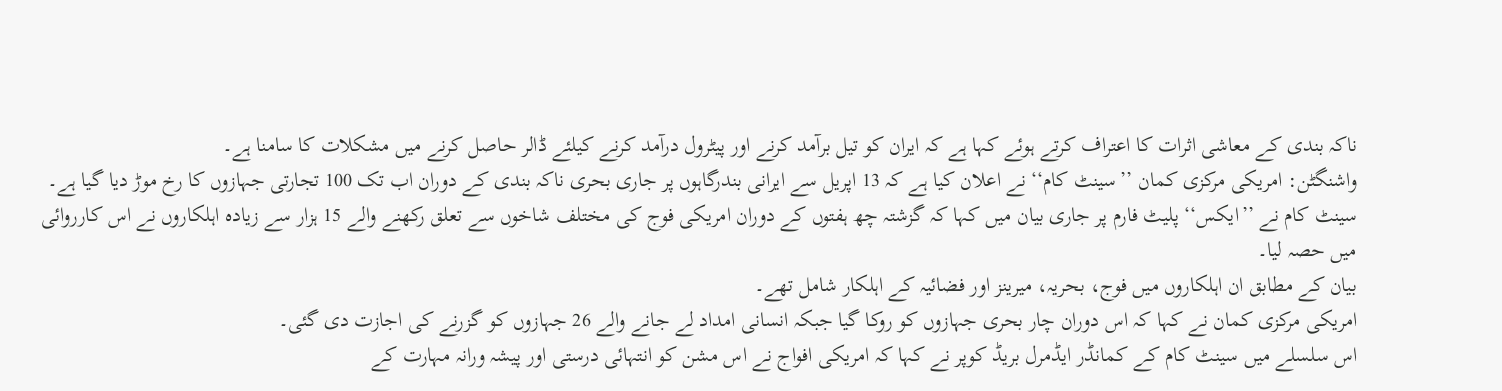ناکہ بندی کے معاشی اثرات کا اعتراف کرتے ہوئے کہا ہے کہ ایران کو تیل برآمد کرنے اور پیٹرول درآمد کرنے کیلئے ڈالر حاصل کرنے میں مشکلات کا سامنا ہے۔
واشنگٹن: امریکی مرکزی کمان ’’سینٹ کام‘‘ نے اعلان کیا ہے کہ 13 اپریل سے ایرانی بندرگاہوں پر جاری بحری ناکہ بندی کے دوران اب تک 100 تجارتی جہازوں کا رخ موڑ دیا گیا ہے۔
سینٹ کام نے ’’ایکس‘‘ پلیٹ فارم پر جاری بیان میں کہا کہ گزشتہ چھ ہفتوں کے دوران امریکی فوج کی مختلف شاخوں سے تعلق رکھنے والے 15 ہزار سے زیادہ اہلکاروں نے اس کارروائی میں حصہ لیا۔
بیان کے مطابق ان اہلکاروں میں فوج، بحریہ، میرینز اور فضائیہ کے اہلکار شامل تھے۔
امریکی مرکزی کمان نے کہا کہ اس دوران چار بحری جہازوں کو روکا گیا جبکہ انسانی امداد لے جانے والے 26 جہازوں کو گزرنے کی اجازت دی گئی۔
اس سلسلے میں سینٹ کام کے کمانڈر ایڈمرل بریڈ کوپر نے کہا کہ امریکی افواج نے اس مشن کو انتہائی درستی اور پیشہ ورانہ مہارت کے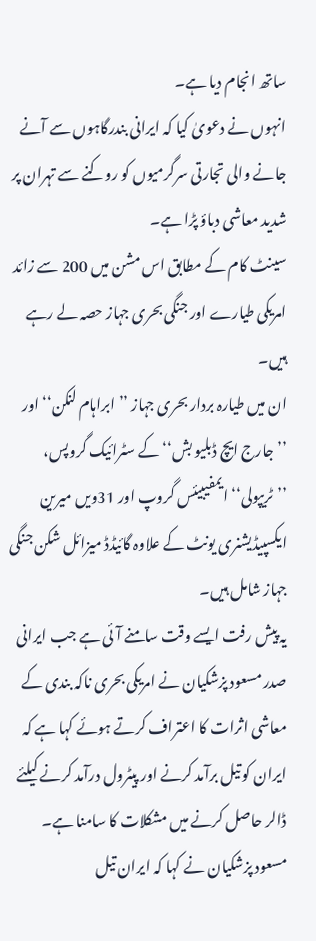ساتھ انجام دیا ہے۔
انہوں نے دعویٰ کیا کہ ایرانی بندرگاہوں سے آنے جانے والی تجارتی سرگرمیوں کو روکنے سے تہران پر شدید معاشی دباؤ پڑا ہے۔
سینٹ کام کے مطابق اس مشن میں 200 سے زائد امریکی طیارے اور جنگی بحری جہاز حصہ لے رہے ہیں۔
ان میں طیارہ بردار بحری جہاز ’’ابراہام لنکن‘‘ اور ’’جارج ایچ ڈبلیو بش‘‘ کے سٹرائیک گروپس، ’’ٹریپولی‘‘ ایمفیبیئس گروپ اور 31ویں میرین ایکسپیڈیشنری یونٹ کے علاوہ گائیڈڈ میزائل شکن جنگی جہاز شامل ہیں۔
یہ پیش رفت ایسے وقت سامنے آئی ہے جب ایرانی صدر مسعود پزشکیان نے امریکی بحری ناکہ بندی کے معاشی اثرات کا اعتراف کرتے ہوئے کہا ہے کہ ایران کو تیل برآمد کرنے اور پیٹرول درآمد کرنے کیلئے ڈالر حاصل کرنے میں مشکلات کا سامنا ہے۔
مسعود پزشکیان نے کہا کہ ایران تیل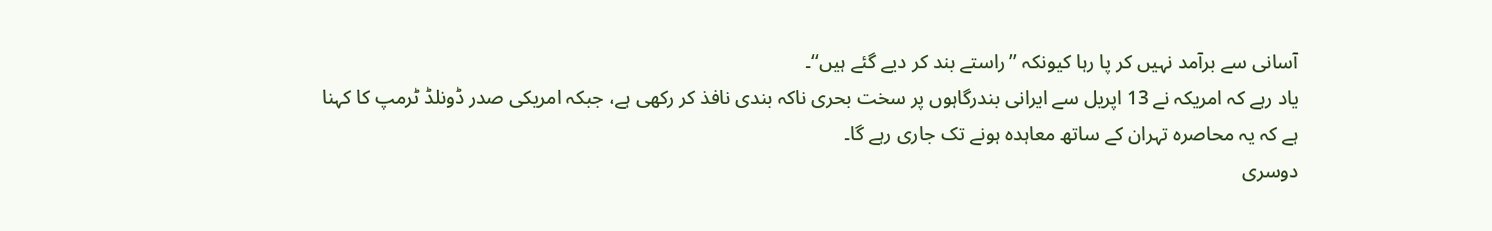آسانی سے برآمد نہیں کر پا رہا کیونکہ ’’راستے بند کر دیے گئے ہیں‘‘۔
یاد رہے کہ امریکہ نے 13 اپریل سے ایرانی بندرگاہوں پر سخت بحری ناکہ بندی نافذ کر رکھی ہے، جبکہ امریکی صدر ڈونلڈ ٹرمپ کا کہنا ہے کہ یہ محاصرہ تہران کے ساتھ معاہدہ ہونے تک جاری رہے گا۔
دوسری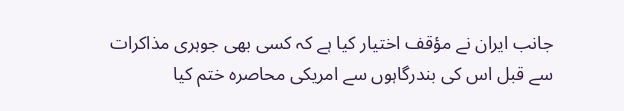جانب ایران نے مؤقف اختیار کیا ہے کہ کسی بھی جوہری مذاکرات سے قبل اس کی بندرگاہوں سے امریکی محاصرہ ختم کیا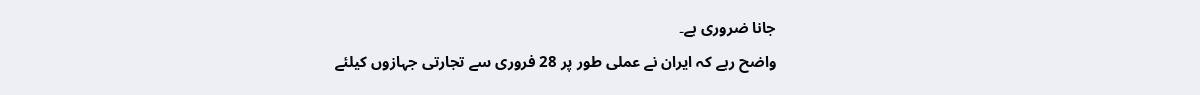جانا ضروری ہے۔
واضح رہے کہ ایران نے عملی طور پر 28 فروری سے تجارتی جہازوں کیلئے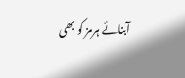آبنائے ہرمز کو بھی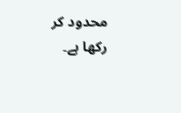محدود کر رکھا ہے۔